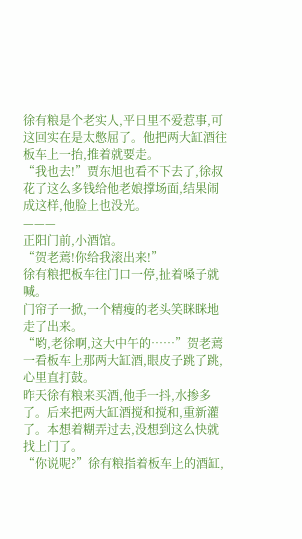徐有粮是个老实人,平日里不爱惹事,可这回实在是太憋屈了。他把两大缸酒往板车上一抬,推着就要走。
“我也去!”贾东旭也看不下去了,徐叔花了这么多钱给他老娘撑场面,结果闹成这样,他脸上也没光。
———
正阳门前,小酒馆。
“贺老蔫!你给我滚出来!”
徐有粮把板车往门口一停,扯着嗓子就喊。
门帘子一掀,一个精瘦的老头笑眯眯地走了出来。
“哟,老徐啊,这大中午的……”贺老蔫一看板车上那两大缸酒,眼皮子跳了跳,心里直打鼓。
昨天徐有粮来买酒,他手一抖,水掺多了。后来把两大缸酒搅和搅和,重新灌了。本想着糊弄过去,没想到这么快就找上门了。
“你说呢?”徐有粮指着板车上的酒缸,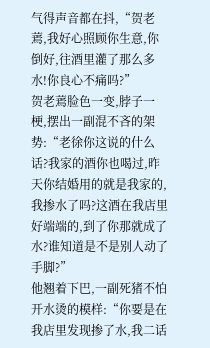气得声音都在抖,“贺老蔫,我好心照顾你生意,你倒好,往酒里灌了那么多水!你良心不痛吗?”
贺老蔫脸色一变,脖子一梗,摆出一副混不吝的架势:“老徐你这说的什么话?我家的酒你也喝过,昨天你结婚用的就是我家的,我掺水了吗?这酒在我店里好端端的,到了你那就成了水?谁知道是不是别人动了手脚?”
他翘着下巴,一副死猪不怕开水烫的模样:“你要是在我店里发现掺了水,我二话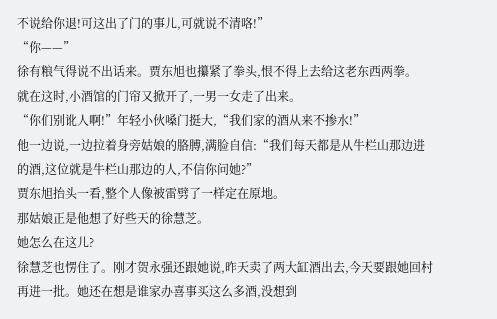不说给你退!可这出了门的事儿,可就说不清咯!”
“你——”
徐有粮气得说不出话来。贾东旭也攥紧了拳头,恨不得上去给这老东西两拳。
就在这时,小酒馆的门帘又掀开了,一男一女走了出来。
“你们别讹人啊!”年轻小伙嗓门挺大,“我们家的酒从来不掺水!”
他一边说,一边拉着身旁姑娘的胳膊,满脸自信:“我们每天都是从牛栏山那边进的酒,这位就是牛栏山那边的人,不信你问她?”
贾东旭抬头一看,整个人像被雷劈了一样定在原地。
那姑娘正是他想了好些天的徐慧芝。
她怎么在这儿?
徐慧芝也愣住了。刚才贺永强还跟她说,昨天卖了两大缸酒出去,今天要跟她回村再进一批。她还在想是谁家办喜事买这么多酒,没想到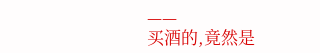——
买酒的,竟然是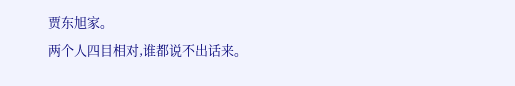贾东旭家。
两个人四目相对,谁都说不出话来。